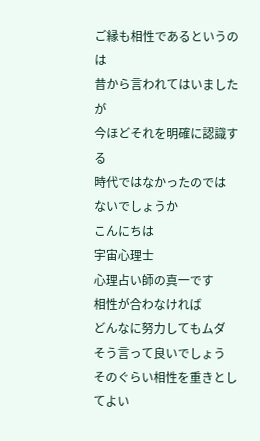ご縁も相性であるというのは
昔から言われてはいましたが
今ほどそれを明確に認識する
時代ではなかったのでは
ないでしょうか
こんにちは
宇宙心理士
心理占い師の真一です
相性が合わなければ
どんなに努力してもムダ
そう言って良いでしょう
そのぐらい相性を重きとしてよい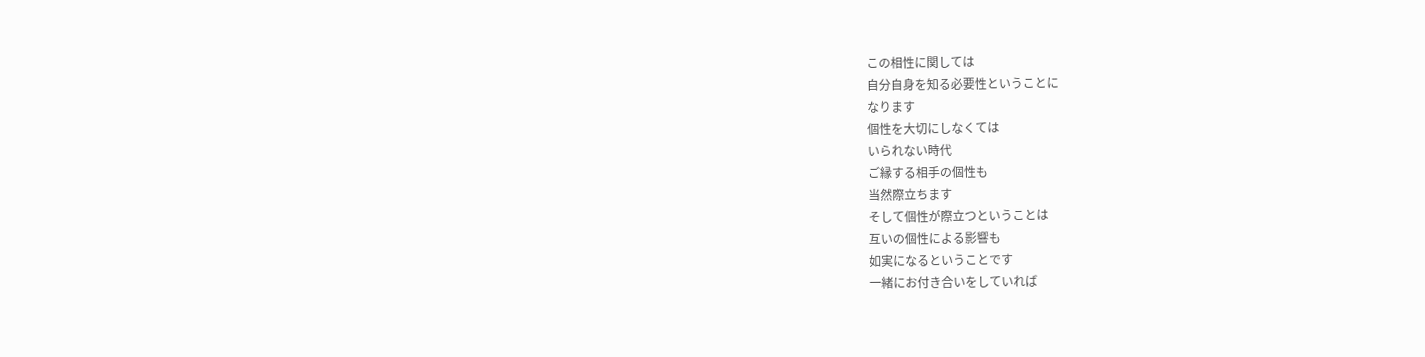この相性に関しては
自分自身を知る必要性ということに
なります
個性を大切にしなくては
いられない時代
ご縁する相手の個性も
当然際立ちます
そして個性が際立つということは
互いの個性による影響も
如実になるということです
一緒にお付き合いをしていれば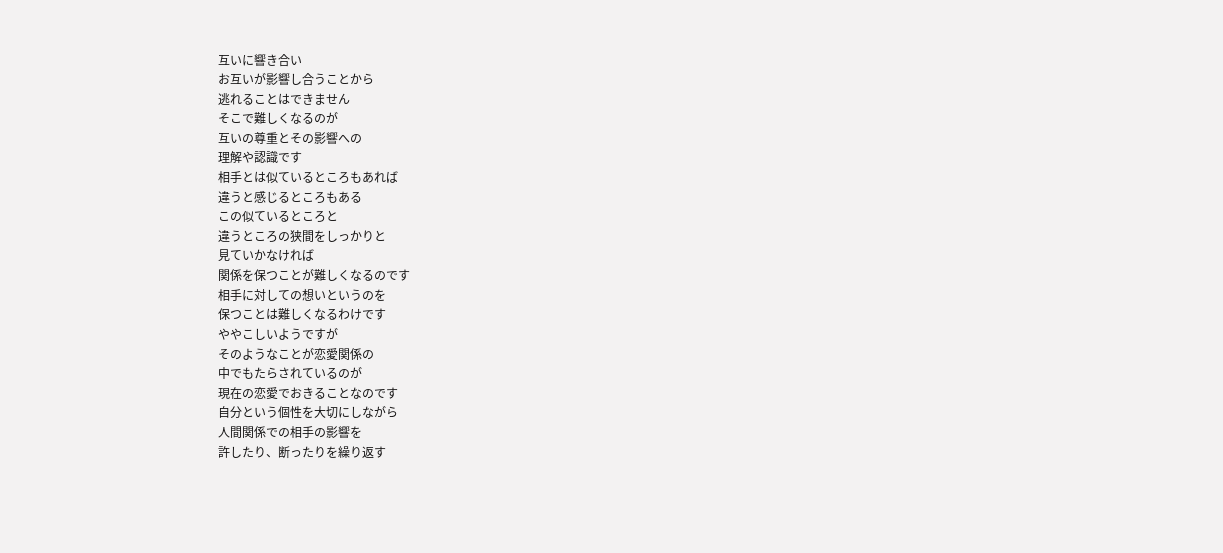互いに響き合い
お互いが影響し合うことから
逃れることはできません
そこで難しくなるのが
互いの尊重とその影響への
理解や認識です
相手とは似ているところもあれば
違うと感じるところもある
この似ているところと
違うところの狭間をしっかりと
見ていかなければ
関係を保つことが難しくなるのです
相手に対しての想いというのを
保つことは難しくなるわけです
ややこしいようですが
そのようなことが恋愛関係の
中でもたらされているのが
現在の恋愛でおきることなのです
自分という個性を大切にしながら
人間関係での相手の影響を
許したり、断ったりを繰り返す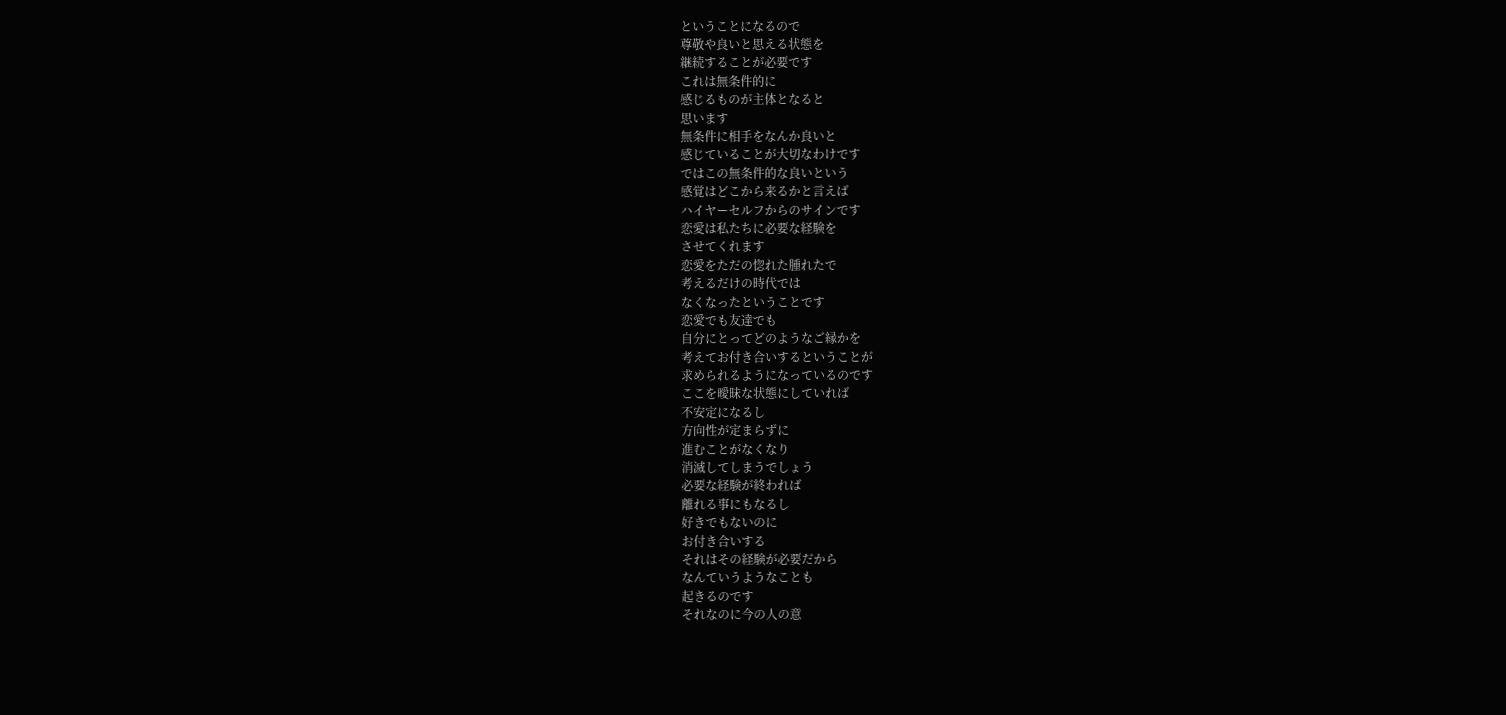ということになるので
尊敬や良いと思える状態を
継続することが必要です
これは無条件的に
感じるものが主体となると
思います
無条件に相手をなんか良いと
感じていることが大切なわけです
ではこの無条件的な良いという
感覚はどこから来るかと言えば
ハイヤーセルフからのサインです
恋愛は私たちに必要な経験を
させてくれます
恋愛をただの惚れた腫れたで
考えるだけの時代では
なくなったということです
恋愛でも友達でも
自分にとってどのようなご縁かを
考えてお付き合いするということが
求められるようになっているのです
ここを曖昧な状態にしていれば
不安定になるし
方向性が定まらずに
進むことがなくなり
消滅してしまうでしょう
必要な経験が終われば
離れる事にもなるし
好きでもないのに
お付き合いする
それはその経験が必要だから
なんていうようなことも
起きるのです
それなのに今の人の意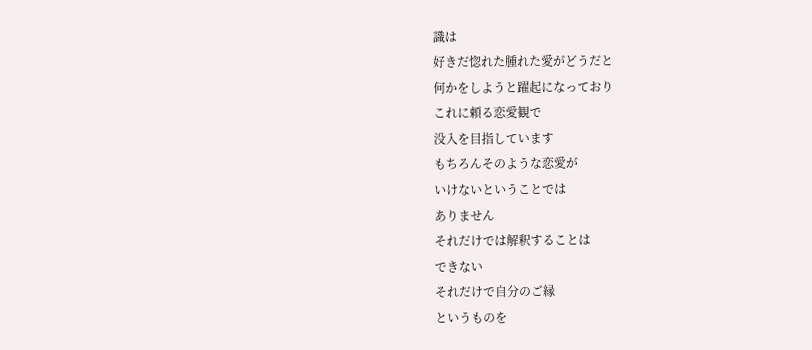識は
好きだ惚れた腫れた愛がどうだと
何かをしようと躍起になっており
これに頼る恋愛観で
没入を目指しています
もちろんそのような恋愛が
いけないということでは
ありません
それだけでは解釈することは
できない
それだけで自分のご縁
というものを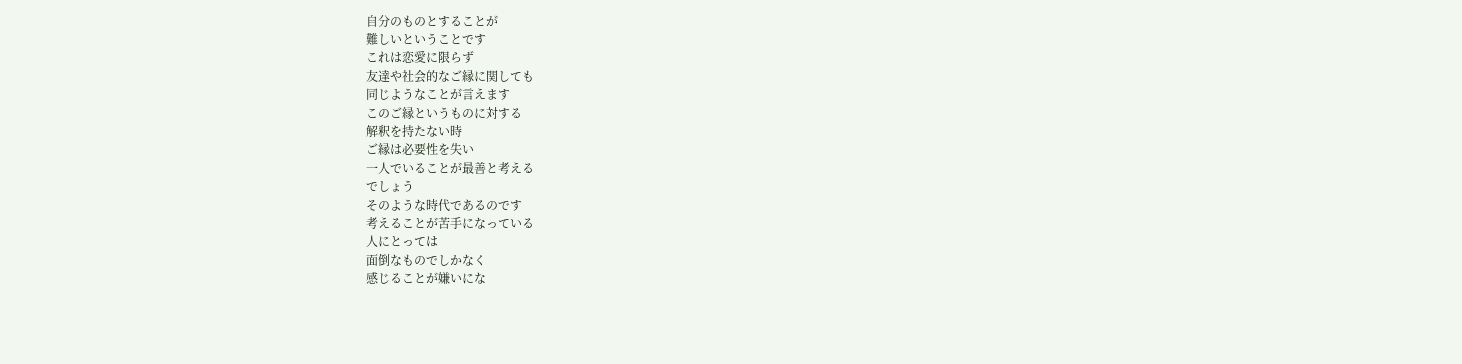自分のものとすることが
難しいということです
これは恋愛に限らず
友達や社会的なご縁に関しても
同じようなことが言えます
このご縁というものに対する
解釈を持たない時
ご縁は必要性を失い
一人でいることが最善と考える
でしょう
そのような時代であるのです
考えることが苦手になっている
人にとっては
面倒なものでしかなく
感じることが嫌いにな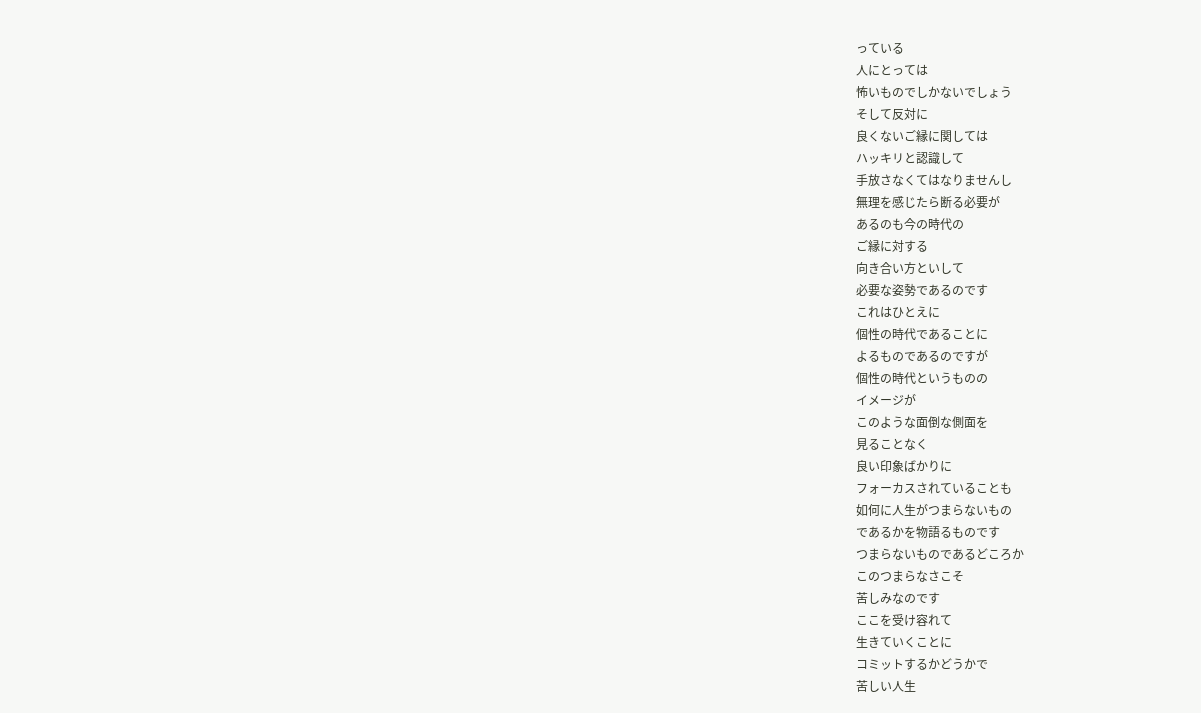っている
人にとっては
怖いものでしかないでしょう
そして反対に
良くないご縁に関しては
ハッキリと認識して
手放さなくてはなりませんし
無理を感じたら断る必要が
あるのも今の時代の
ご縁に対する
向き合い方といして
必要な姿勢であるのです
これはひとえに
個性の時代であることに
よるものであるのですが
個性の時代というものの
イメージが
このような面倒な側面を
見ることなく
良い印象ばかりに
フォーカスされていることも
如何に人生がつまらないもの
であるかを物語るものです
つまらないものであるどころか
このつまらなさこそ
苦しみなのです
ここを受け容れて
生きていくことに
コミットするかどうかで
苦しい人生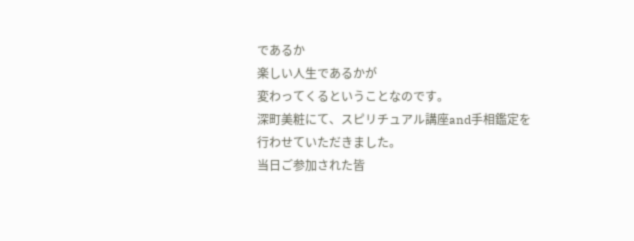であるか
楽しい人生であるかが
変わってくるということなのです。
深町美粧にて、スピリチュアル講座and手相鑑定を行わせていただきました。
当日ご参加された皆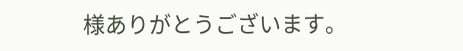様ありがとうございます。